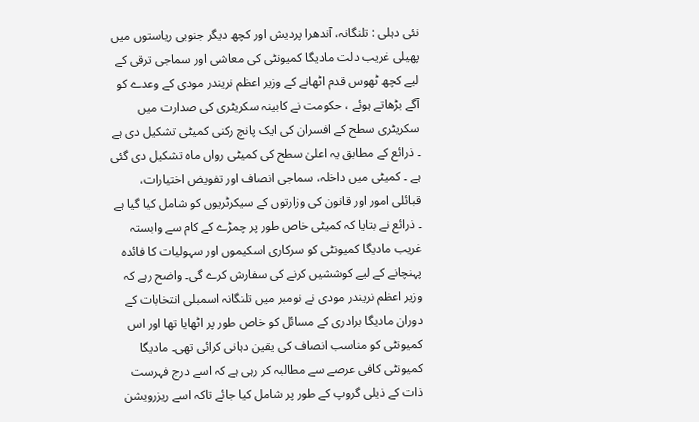نئی دہلی : تلنگانہ، آندھرا پردیش اور کچھ دیگر جنوبی ریاستوں میں پھیلی غریب دلت مادیگا کمیونٹی کی معاشی اور سماجی ترقی کے لیے کچھ ٹھوس قدم اٹھانے کے وزیر اعظم نریندر مودی کے وعدے کو آگے بڑھاتے ہوئے ، حکومت نے کابینہ سکریٹری کی صدارت میں سکریٹری سطح کے افسران کی ایک پانچ رکنی کمیٹی تشکیل دی ہے ۔ ذرائع کے مطابق یہ اعلیٰ سطح کی کمیٹی رواں ماہ تشکیل دی گئی ہے ۔ کمیٹی میں داخلہ، سماجی انصاف اور تفویض اختیارات، قبائلی امور اور قانون کی وزارتوں کے سیکرٹریوں کو شامل کیا گیا ہے ۔ ذرائع نے بتایا کہ کمیٹی خاص طور پر چمڑے کے کام سے وابستہ غریب مادیگا کمیونٹی کو سرکاری اسکیموں اور سہولیات کا فائدہ پہنچانے کے لیے کوششیں کرنے کی سفارش کرے گی۔ واضح رہے کہ وزیر اعظم نریندر مودی نے نومبر میں تلنگانہ اسمبلی انتخابات کے دوران مادیگا برادری کے مسائل کو خاص طور پر اٹھایا تھا اور اس کمیونٹی کو مناسب انصاف کی یقین دہانی کرائی تھی۔ مادیگا کمیونٹی کافی عرصے سے مطالبہ کر رہی ہے کہ اسے درج فہرست ذات کے ذیلی گروپ کے طور پر شامل کیا جائے تاکہ اسے ریزرویشن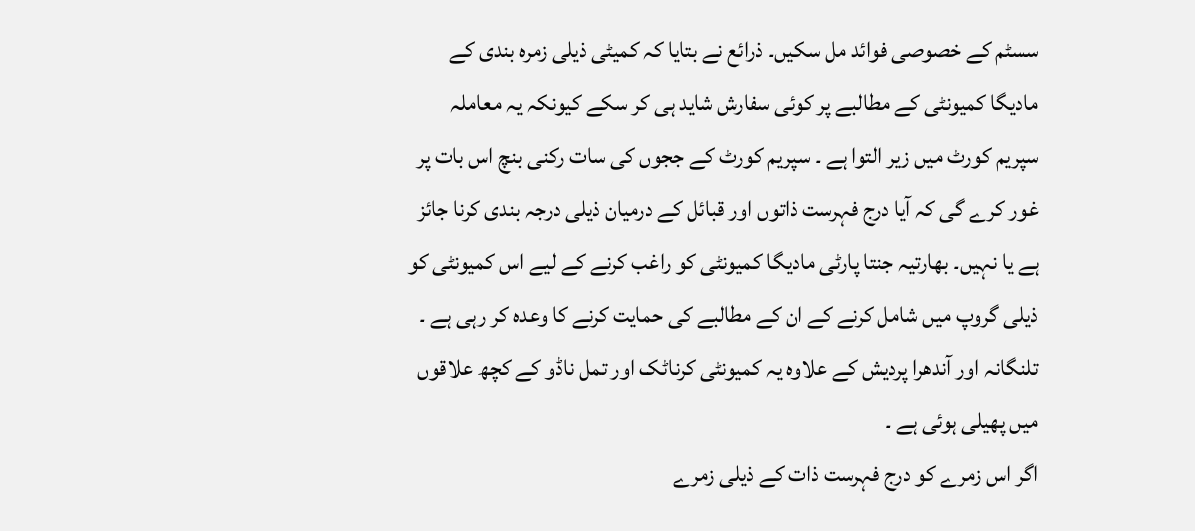سسٹم کے خصوصی فوائد مل سکیں۔ ذرائع نے بتایا کہ کمیٹی ذیلی زمرہ بندی کے مادیگا کمیونٹی کے مطالبے پر کوئی سفارش شاید ہی کر سکے کیونکہ یہ معاملہ سپریم کورٹ میں زیر التوا ہے ۔ سپریم کورٹ کے ججوں کی سات رکنی بنچ اس بات پر غور کرے گی کہ آیا درج فہرست ذاتوں اور قبائل کے درمیان ذیلی درجہ بندی کرنا جائز ہے یا نہیں۔ بھارتیہ جنتا پارٹی مادیگا کمیونٹی کو راغب کرنے کے لیے اس کمیونٹی کو ذیلی گروپ میں شامل کرنے کے ان کے مطالبے کی حمایت کرنے کا وعدہ کر رہی ہے ۔ تلنگانہ اور آندھرا پردیش کے علاوہ یہ کمیونٹی کرناٹک اور تمل ناڈو کے کچھ علاقوں میں پھیلی ہوئی ہے ۔
اگر اس زمرے کو درج فہرست ذات کے ذیلی زمرے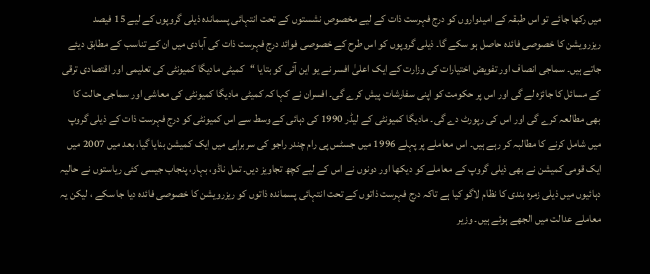میں رکھا جائے تو اس طبقہ کے امیدواروں کو درج فہرست ذات کے لیے مخصوص نشستوں کے تحت انتہائی پسماندہ ذیلی گروپوں کے لیے 15 فیصد ریزرویشن کا خصوصی فائدہ حاصل ہو سکے گا۔ ذیلی گروپوں کو اس طرح کے خصوصی فوائد درج فہرست ذات کی آبادی میں ان کے تناسب کے مطابق دیئے جاتے ہیں۔ سماجی انصاف اور تفویض اختیارات کی وزارت کے ایک اعلیٰ افسر نے یو این آئی کو بتایا ‘‘کمیٹی مادیگا کمیونٹی کی تعلیمی اور اقتصادی ترقی کے مسائل کا جائزہ لے گی اور اس پر حکومت کو اپنی سفارشات پیش کرے گی۔ افسران نے کہا کہ کمیٹی مادیگا کمیونٹی کی معاشی اور سماجی حالت کا بھی مطالعہ کرے گی اور اس کی رپورٹ دے گی۔ مادیگا کمیونٹی کے لیڈر 1990 کی دہائی کے وسط سے اس کمیونٹی کو درج فہرست ذات کے ذیلی گروپ میں شامل کرنے کا مطالبہ کر رہے ہیں۔ اس معاملے پر پہلے 1996 میں جسٹس پی رام چندر راجو کی سربراہی میں ایک کمیشن بنایا گیا، بعد میں 2007 میں ایک قومی کمیشن نے بھی ذیلی گروپ کے معاملے کو دیکھا اور دونوں نے اس کے لیے کچھ تجاویز دیں۔ تمل ناڈو، بہار، پنجاب جیسی کئی ریاستوں نے حالیہ دہائیوں میں ذیلی زمرہ بندی کا نظام لاگو کیا ہے تاکہ درج فہرست ذاتوں کے تحت انتہائی پسماندہ ذاتوں کو ریزرویشن کا خصوصی فائدہ دیا جا سکے ، لیکن یہ معاملے عدالت میں الجھے ہوئے ہیں۔ وزیر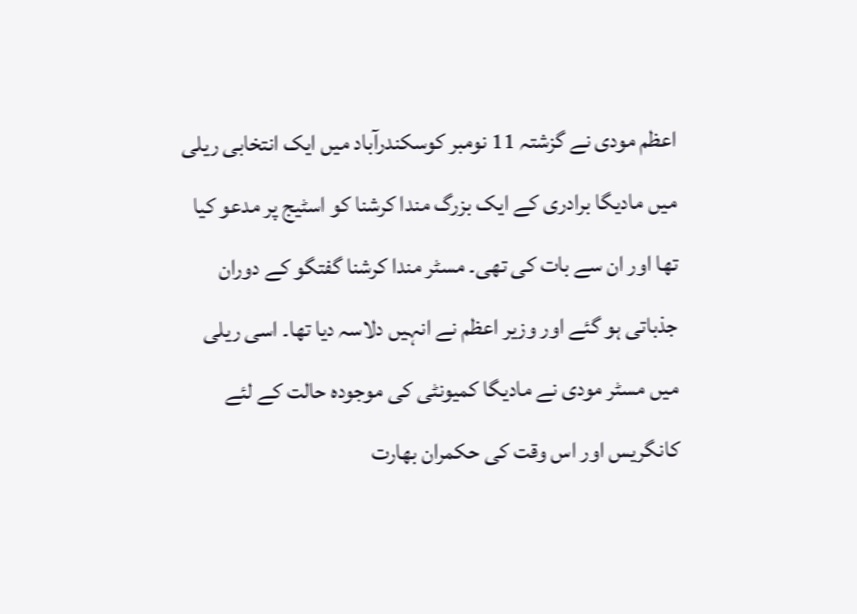اعظم مودی نے گزشتہ 11 نومبر کوسکندرآباد میں ایک انتخابی ریلی میں مادیگا برادری کے ایک بزرگ مندا کرشنا کو اسٹیج پر مدعو کیا تھا اور ان سے بات کی تھی۔ مسٹر مندا کرشنا گفتگو کے دوران جذباتی ہو گئے اور وزیر اعظم نے انہیں دلاسہ دیا تھا۔ اسی ریلی میں مسٹر مودی نے مادیگا کمیونٹی کی موجودہ حالت کے لئے کانگریس اور اس وقت کی حکمران بھارت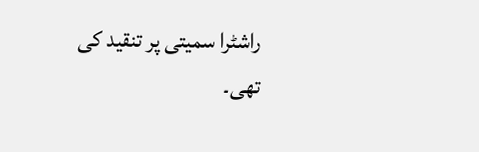راشٹرا سمیتی پر تنقید کی تھی۔